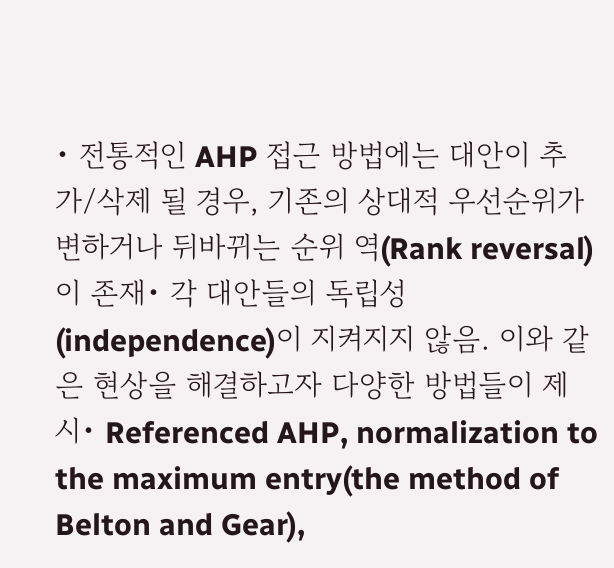• 전통적인 AHP 접근 방법에는 대안이 추가/삭제 될 경우, 기존의 상대적 우선순위가 변하거나 뒤바뀌는 순위 역(Rank reversal)이 존재• 각 대안들의 독립성(independence)이 지켜지지 않음. 이와 같은 현상을 해결하고자 다양한 방법들이 제시• Referenced AHP, normalization to the maximum entry(the method of Belton and Gear),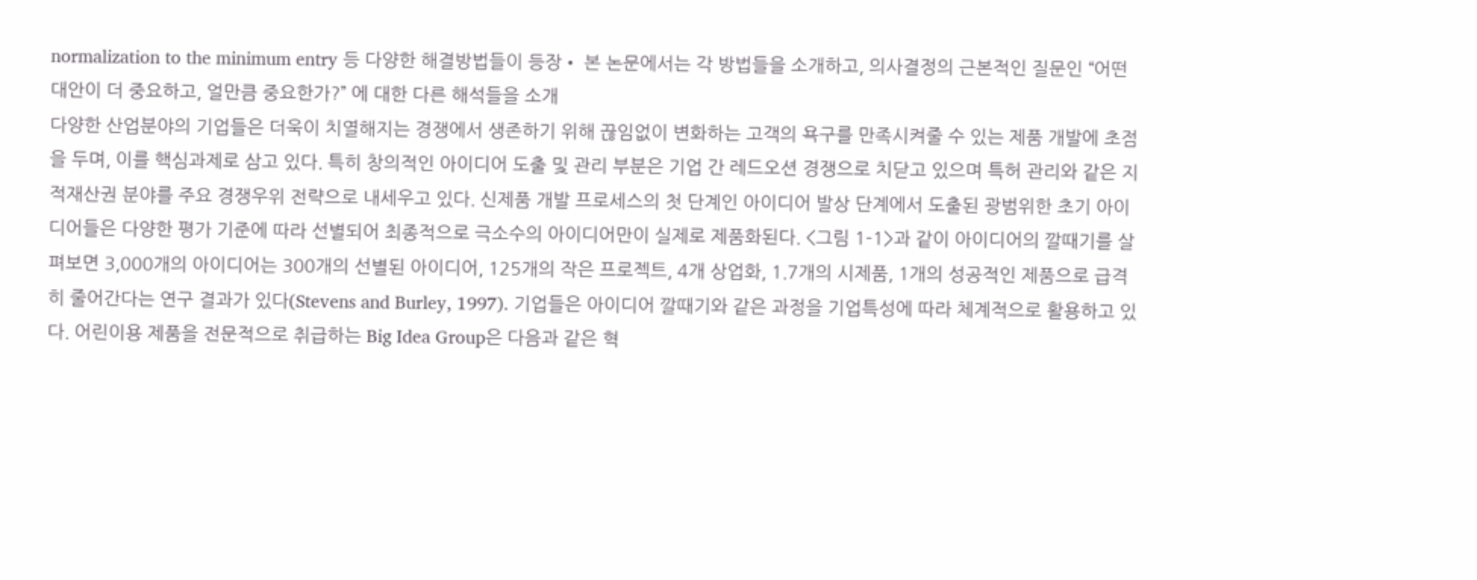normalization to the minimum entry 등 다양한 해결방법들이 등장• 본 논문에서는 각 방법들을 소개하고, 의사결정의 근본적인 질문인 “어떤 대안이 더 중요하고, 얼만큼 중요한가?” 에 대한 다른 해석들을 소개
다양한 산업분야의 기업들은 더욱이 치열해지는 경쟁에서 생존하기 위해 끊임없이 변화하는 고객의 욕구를 만족시켜줄 수 있는 제품 개발에 초점을 두며, 이를 핵심과제로 삼고 있다. 특히 창의적인 아이디어 도출 및 관리 부분은 기업 간 레드오션 경쟁으로 치닫고 있으며 특허 관리와 같은 지적재산권 분야를 주요 경쟁우위 전략으로 내세우고 있다. 신제품 개발 프로세스의 첫 단계인 아이디어 발상 단계에서 도출된 광범위한 초기 아이디어들은 다양한 평가 기준에 따라 선별되어 최종적으로 극소수의 아이디어만이 실제로 제품화된다. <그림 1-1>과 같이 아이디어의 깔때기를 살펴보면 3,000개의 아이디어는 300개의 선별된 아이디어, 125개의 작은 프로젝트, 4개 상업화, 1.7개의 시제품, 1개의 성공적인 제품으로 급격히 줄어간다는 연구 결과가 있다(Stevens and Burley, 1997). 기업들은 아이디어 깔때기와 같은 과정을 기업특성에 따라 체계적으로 활용하고 있다. 어린이용 제품을 전문적으로 취급하는 Big Idea Group은 다음과 같은 혁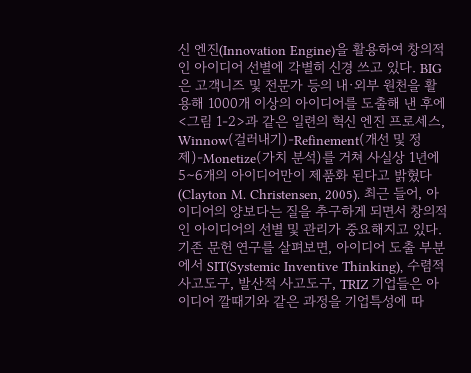신 엔진(Innovation Engine)을 활용하여 창의적인 아이디어 선별에 각별히 신경 쓰고 있다. BIG은 고객니즈 및 전문가 등의 내·외부 원천을 활용해 1000개 이상의 아이디어를 도출해 낸 후에 <그림 1-2>과 같은 일련의 혁신 엔진 프로세스, Winnow(걸러내기)-Refinement(개선 및 정제)-Monetize(가치 분석)를 거쳐 사실상 1년에 5∼6개의 아이디어만이 제품화 된다고 밝혔다(Clayton M. Christensen, 2005). 최근 들어, 아이디어의 양보다는 질을 추구하게 되면서 창의적인 아이디어의 선별 및 관리가 중요해지고 있다. 기존 문헌 연구를 살펴보면, 아이디어 도출 부분에서 SIT(Systemic Inventive Thinking), 수렴적 사고도구, 발산적 사고도구, TRIZ 기업들은 아이디어 깔때기와 같은 과정을 기업특성에 따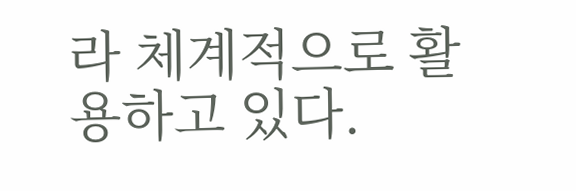라 체계적으로 활용하고 있다.